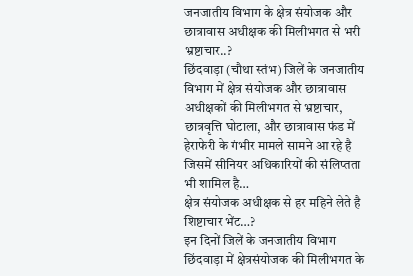जनजातीय विभाग के क्षेत्र संयोजक और छात्रावास अधीक्षक की मिलीभगत से भरी भ्रष्टाचार..?
छिंदवाड़ा (चौथा स्तंभ) जिलें के जनजातीय विभाग में क्षेत्र संयोजक और छात्रावास अधीक्षकों की मिलीभगत से भ्रष्टाचार, छात्रवृत्ति घोटाला, और छात्रावास फंड में हेराफेरी के गंभीर मामले सामने आ रहे है जिसमें सीनियर अधिकारियों की संलिप्तता भी शामिल है…
क्षेत्र संयोजक अधीक्षक से हर महिने लेते है शिष्टाचार भेंट…?
इन दिनों जिलें के जनजातीय विभाग छिंदवाड़ा में क्षेत्रसंयोजक की मिलीभगत के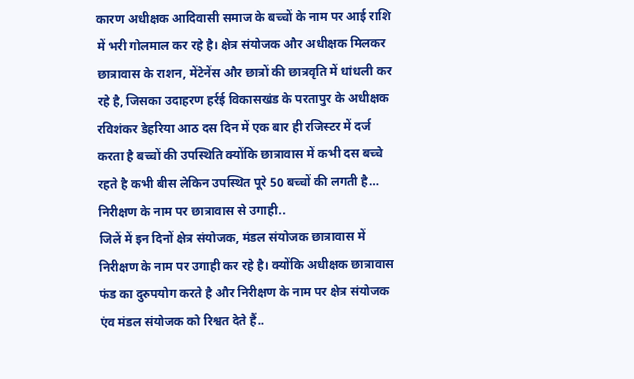कारण अधीक्षक आदिवासी समाज के बच्चों के नाम पर आई राशि में भरी गोलमाल कर रहे है। क्षेत्र संयोजक और अधीक्षक मिलकर छात्रावास के राशन, मेंटेनेंस और छात्रों की छात्रवृति में धांधली कर रहे है, जिसका उदाहरण हर्रई विकासखंड के परतापुर के अधीक्षक रविशंकर डेहरिया आठ दस दिन में एक बार ही रजिस्टर में दर्ज करता है बच्चों की उपस्थिति क्योंकि छात्रावास में कभी दस बच्चे रहते है कभी बीस लेकिन उपस्थित पूरे 50 बच्चों की लगती है…
निरीक्षण के नाम पर छात्रावास से उगाही..
जिलें में इन दिनों क्षेत्र संयोजक, मंडल संयोजक छात्रावास में निरीक्षण के नाम पर उगाही कर रहे है। क्योंकि अधीक्षक छात्रावास फंड का दुरुपयोग करते है और निरीक्षण के नाम पर क्षेत्र संयोजक एंव मंडल संयोजक को रिश्वत देते हैं..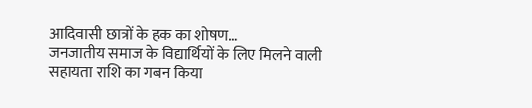आदिवासी छात्रों के हक का शोषण…
जनजातीय समाज के विद्यार्थियों के लिए मिलने वाली सहायता राशि का गबन किया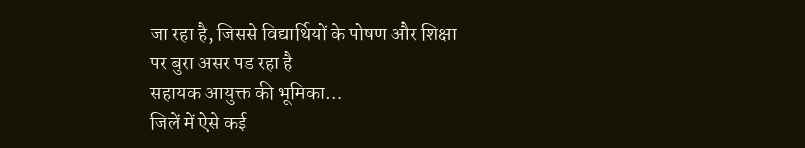जा रहा है, जिससे विद्यार्थियों के पोषण और शिक्षा पर बुरा असर पड रहा है
सहायक आयुक्त की भूमिका…
जिलें में ऐसे कई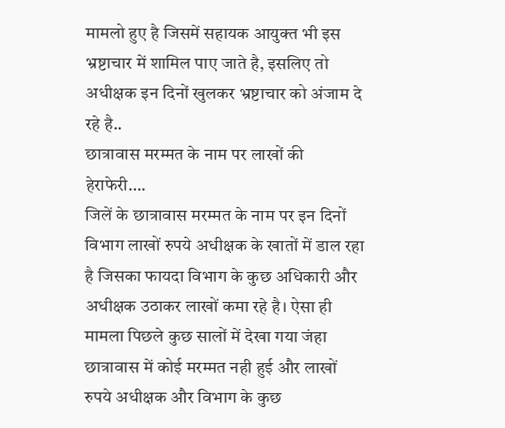मामलो हुए है जिसमें सहायक आयुक्त भी इस भ्रष्टाचार में शामिल पाए जाते है, इसलिए तो अधीक्षक इन दिनों खुलकर भ्रष्टाचार को अंजाम दे रहे है..
छात्रावास मरम्मत के नाम पर लाखों की हेराफेरी….
जिलें के छात्रावास मरम्मत के नाम पर इन दिनों विभाग लाखों रुपये अधीक्षक के खातों में डाल रहा है जिसका फायदा विभाग के कुछ अधिकारी और अधीक्षक उठाकर लाखों कमा रहे है। ऐसा ही मामला पिछले कुछ सालों में देखा गया जंहा छात्रावास में कोई मरम्मत नही हुई और लाखों रुपये अधीक्षक और विभाग के कुछ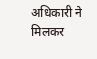अधिकारी ने मिलकर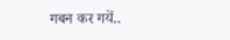गबन कर गयें..